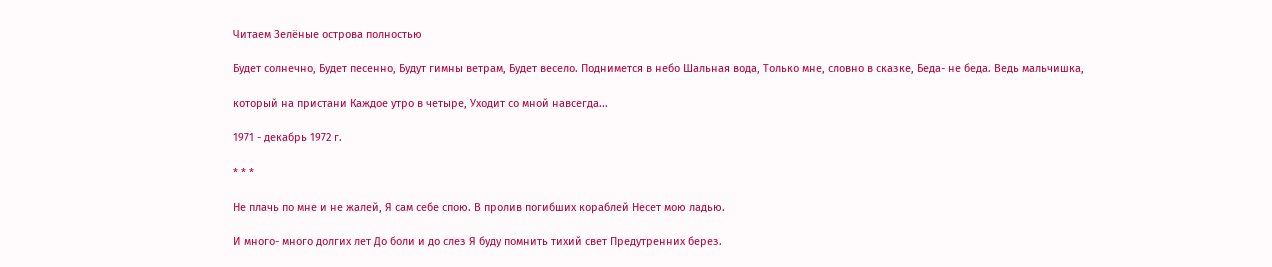Читаем Зелёные острова полностью

Будет солнечно, Будет песенно, Будут гимны ветрам, Будет весело. Поднимется в небо Шальная вода, Только мне, словно в сказке, Беда- не беда. Ведь мальчишка,

который на пристани Каждое утро в четыре, Уходит со мной навсегда...

1971 - декабрь 1972 г.

* * *

Не плачь по мне и не жалей, Я сам себе спою. В пролив погибших кораблей Несет мою ладью.

И много- много долгих лет До боли и до слез Я буду помнить тихий свет Предутренних берез.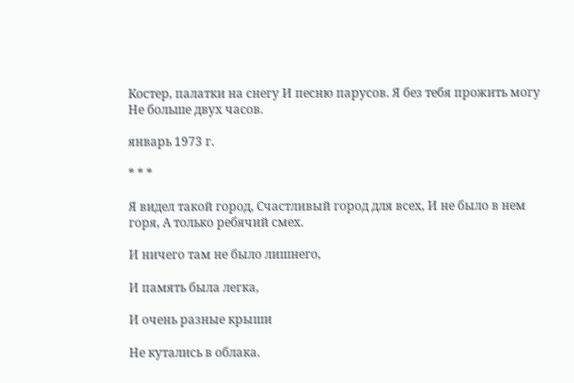Костер, палатки на снегу И песню парусов. Я без тебя прожить могу Не больше двух часов.

январь 1973 г.

* * *

Я видел такой город, Счастливый город для всех, И не было в нем горя, А только ребячий смех.

И ничего там не было лишнего,

И память была легка,

И очень разные крыши

Не кутались в облака.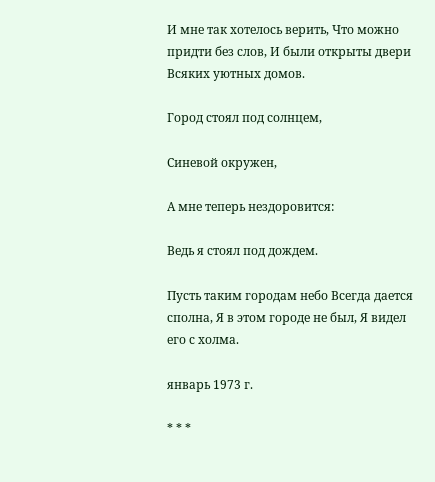И мне так хотелось верить, Что можно придти без слов, И были открыты двери Всяких уютных домов.

Город стоял под солнцем,

Синевой окружен,

А мне теперь нездоровится:

Ведь я стоял под дождем.

Пусть таким городам небо Всегда дается сполна, Я в этом городе не был, Я видел его с холма.

январь 1973 г.

* * *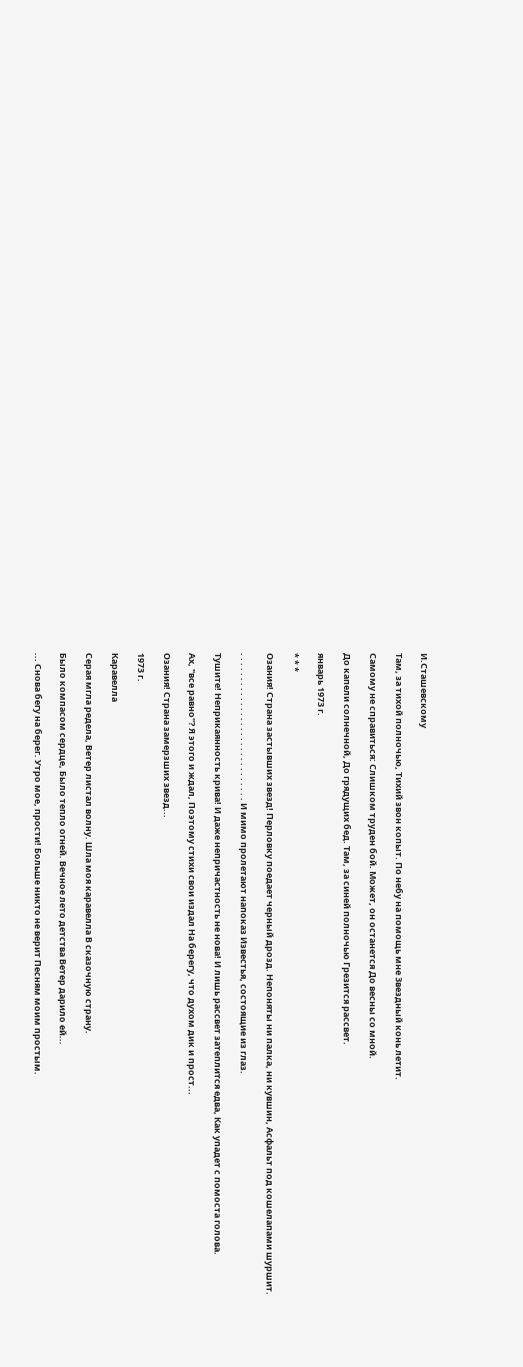И.Сташевскому

Там, за тихой полночью, Тихий звон копыт. По небу на помощь мне Звездный конь летит.

Самому не справиться: Слишком труден бой. Может, он останется До весны со мной.

До капели солнечной, До грядущих бед. Там, за синей полночью Грезится рассвет.

январь 1973 г.

* * *

Озания! Страна застывших звезд! Перловку поедает черный дрозд. Непоняты ни палка, ни кувшин, Асфальт под кошелапами шуршит.

. . . . . . . . . . . . . . . . . . . . . . . . . . . . . . И мимо пролетают напоказ Известья, состоящие из глаз.

Тушите! Неприкаянность крива! И даже непричастность не нова! И лишь рассвет затеплится едва, Как упадет с помоста голова.

Ах, "все равно"? Я этого и ждал, Поэтому стихи свои издал На берегу, что духом дик и прост...

Озания! Страна замерзших звезд...

1973 г.

Каравелла

Серая мгла редела, Ветер листал волну. Шла моя каравелла В сказочную страну.

Было компасом сердце, Было тепло огней. Вечное лето детства Ветер дарило ей...

... Снова бегу на берег. Утро мое, прости! Больше никто не верит Песням моим простым.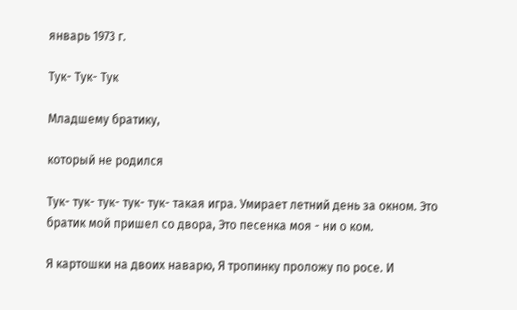январь 1973 г.

Тук- Тук- Тук

Младшему братику,

который не родился

Тук- тук- тук- тук- тук- такая игра. Умирает летний день за окном. Это братик мой пришел со двора, Это песенка моя - ни о ком.

Я картошки на двоих наварю, Я тропинку проложу по росе. И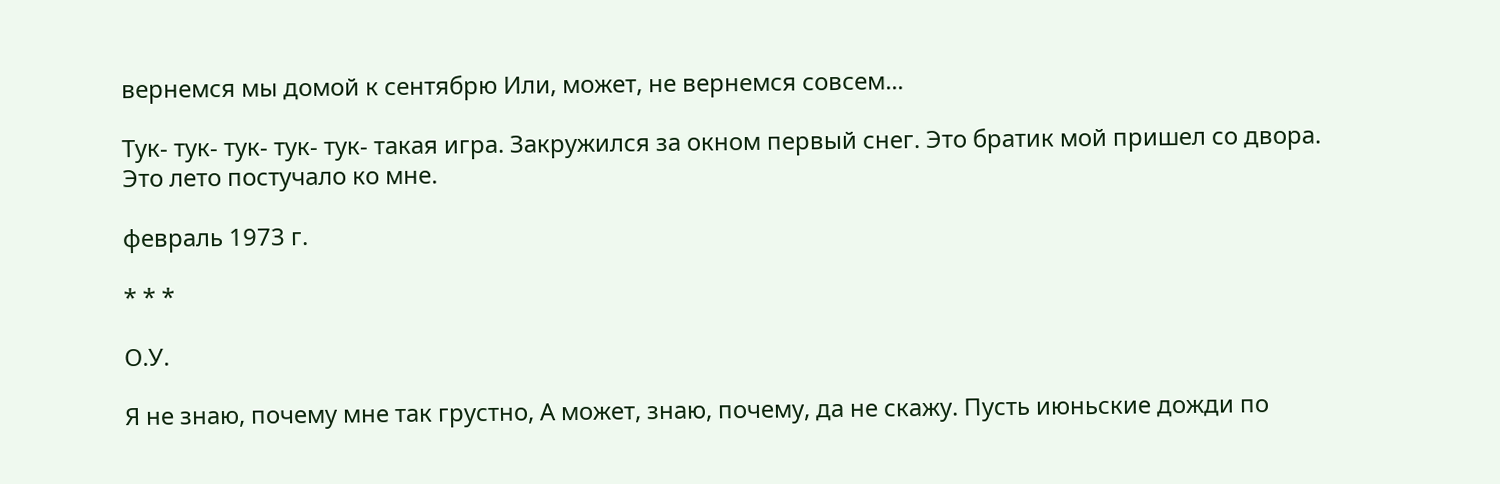вернемся мы домой к сентябрю Или, может, не вернемся совсем...

Тук- тук- тук- тук- тук- такая игра. Закружился за окном первый снег. Это братик мой пришел со двора. Это лето постучало ко мне.

февраль 1973 г.

* * *

О.У.

Я не знаю, почему мне так грустно, А может, знаю, почему, да не скажу. Пусть июньские дожди по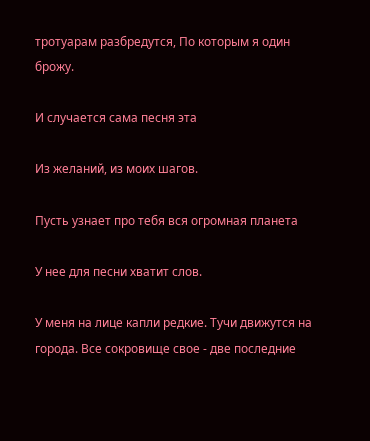тротуарам разбредутся, По которым я один брожу.

И случается сама песня эта

Из желаний, из моих шагов.

Пусть узнает про тебя вся огромная планета

У нее для песни хватит слов.

У меня на лице капли редкие. Тучи движутся на города. Все сокровище свое - две последние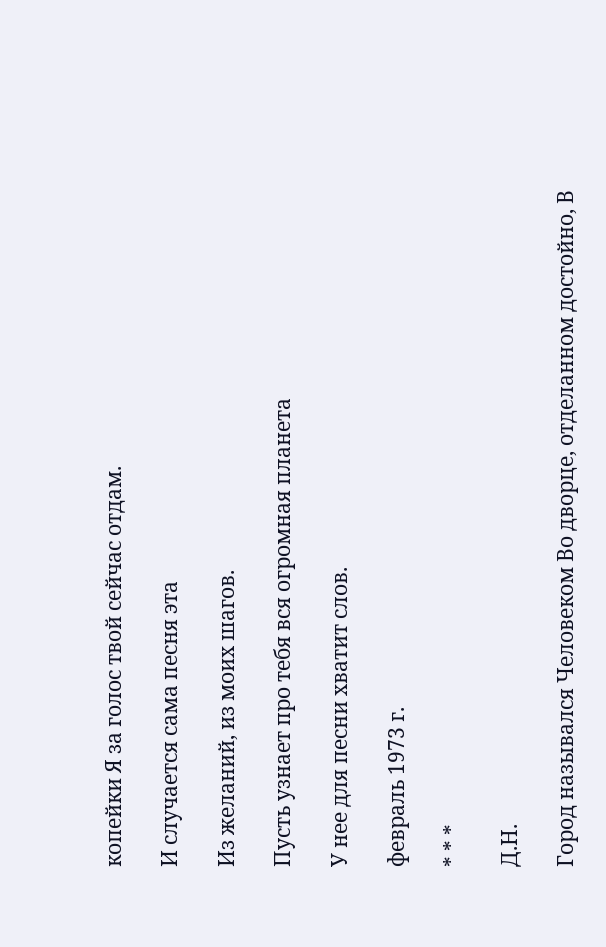копейки Я за голос твой сейчас отдам.

И случается сама песня эта

Из желаний, из моих шагов.

Пусть узнает про тебя вся огромная планета

У нее для песни хватит слов.

февраль 1973 г.

* * *

Д.Н.

Город назывался Человеком Во дворце, отделанном достойно, В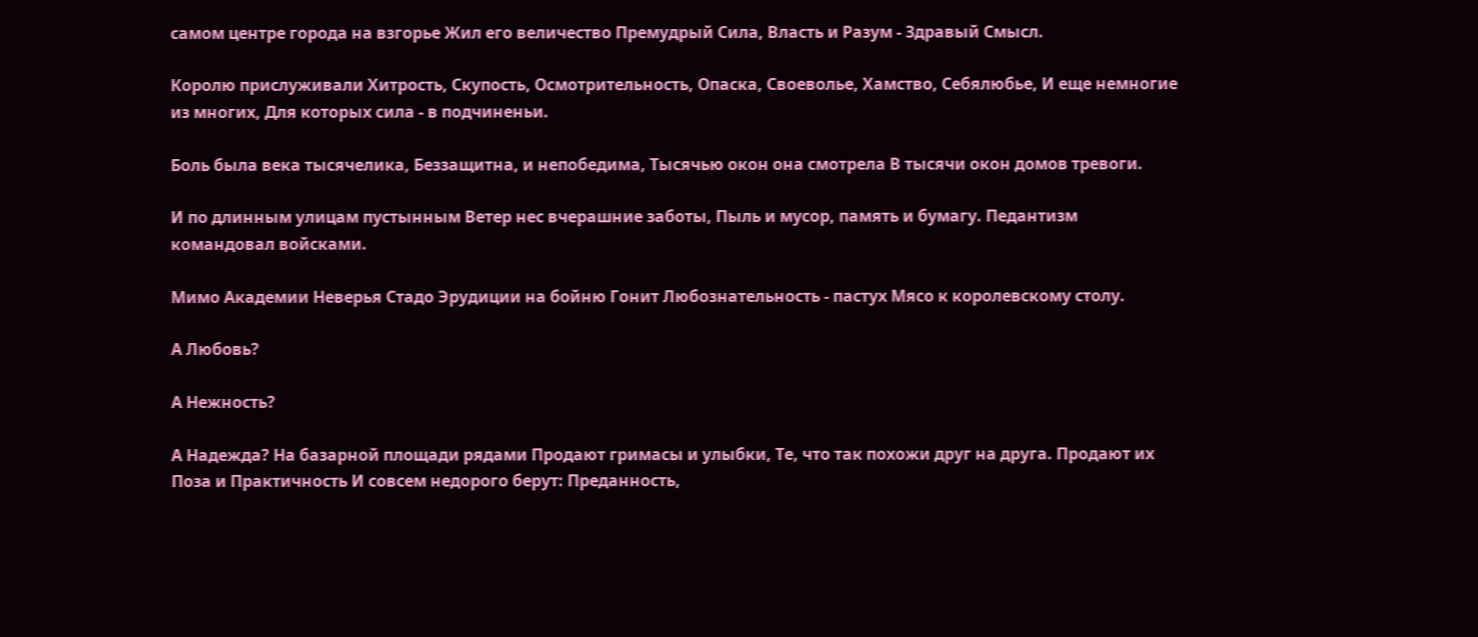самом центре города на взгорье Жил его величество Премудрый Сила, Власть и Разум - Здравый Смысл.

Королю прислуживали Хитрость, Скупость, Осмотрительность, Опаска, Своеволье, Хамство, Себялюбье, И еще немногие из многих, Для которых сила - в подчиненьи.

Боль была века тысячелика, Беззащитна, и непобедима, Тысячью окон она смотрела В тысячи окон домов тревоги.

И по длинным улицам пустынным Ветер нес вчерашние заботы, Пыль и мусор, память и бумагу. Педантизм командовал войсками.

Мимо Академии Неверья Стадо Эрудиции на бойню Гонит Любознательность - пастух Мясо к королевскому столу.

А Любовь?

А Нежность?

А Надежда? На базарной площади рядами Продают гримасы и улыбки, Те, что так похожи друг на друга. Продают их Поза и Практичность И совсем недорого берут: Преданность,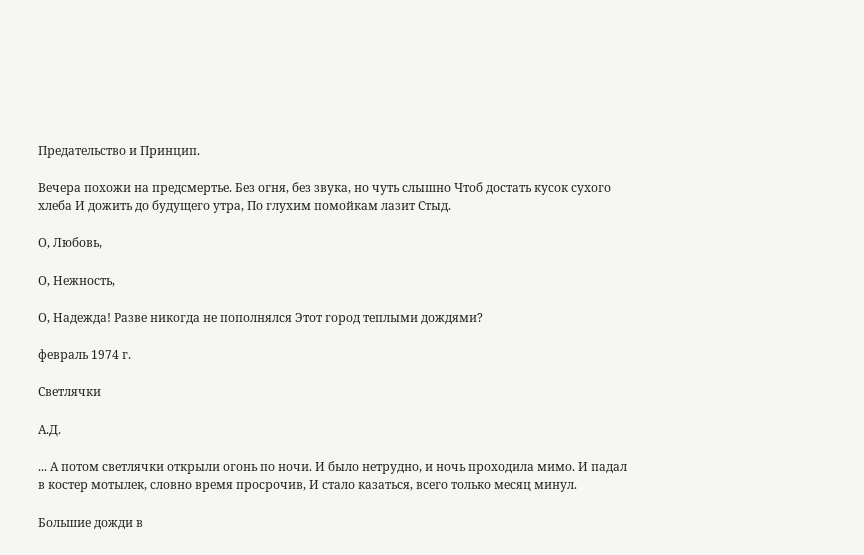Предательство и Принцип.

Вечера похожи на предсмертье. Без огня, без звука, но чуть слышно Чтоб достать кусок сухого хлеба И дожить до будущего утра, По глухим помойкам лазит Стыд.

О, Любовь,

О, Нежность,

О, Надежда! Разве никогда не пополнялся Этот город теплыми дождями?

февраль 1974 г.

Светлячки

А.Д.

... А потом светлячки открыли огонь по ночи. И было нетрудно, и ночь проходила мимо. И падал в костер мотылек, словно время просрочив, И стало казаться, всего только месяц минул.

Большие дожди в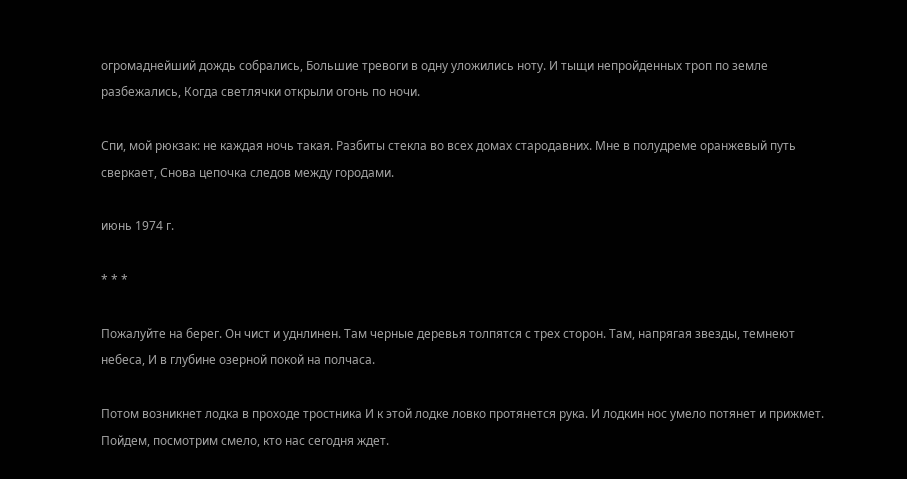огромаднейший дождь собрались, Большие тревоги в одну уложились ноту. И тыщи непройденных троп по земле разбежались, Когда светлячки открыли огонь по ночи.

Спи, мой рюкзак: не каждая ночь такая. Разбиты стекла во всех домах стародавних. Мне в полудреме оранжевый путь сверкает, Снова цепочка следов между городами.

июнь 1974 г.

* * *

Пожалуйте на берег. Он чист и уднлинен. Там черные деревья толпятся с трех сторон. Там, напрягая звезды, темнеют небеса, И в глубине озерной покой на полчаса.

Потом возникнет лодка в проходе тростника И к этой лодке ловко протянется рука. И лодкин нос умело потянет и прижмет. Пойдем, посмотрим смело, кто нас сегодня ждет.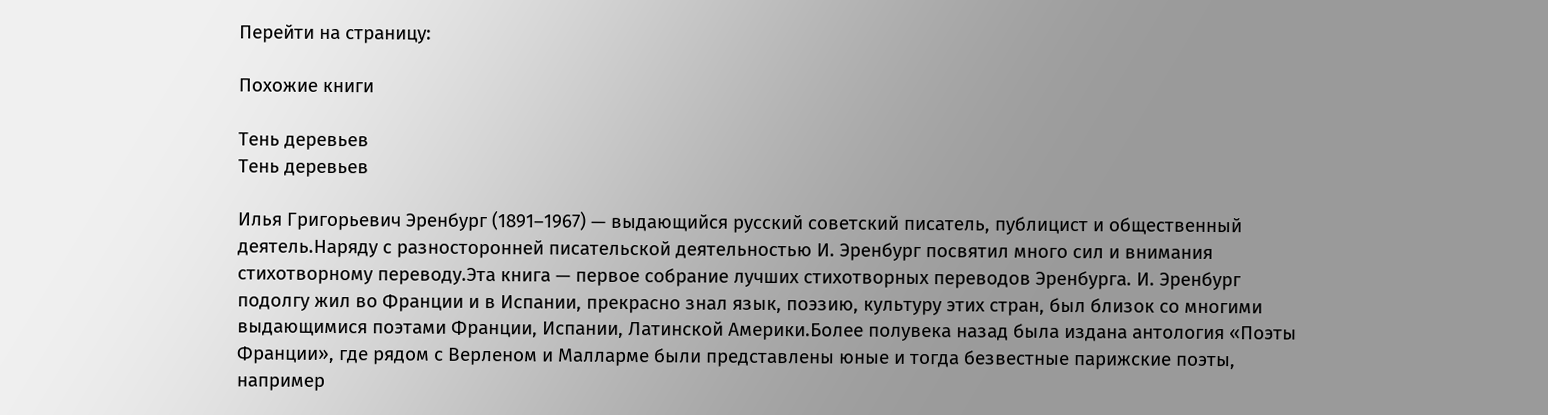Перейти на страницу:

Похожие книги

Тень деревьев
Тень деревьев

Илья Григорьевич Эренбург (1891–1967) — выдающийся русский советский писатель, публицист и общественный деятель.Наряду с разносторонней писательской деятельностью И. Эренбург посвятил много сил и внимания стихотворному переводу.Эта книга — первое собрание лучших стихотворных переводов Эренбурга. И. Эренбург подолгу жил во Франции и в Испании, прекрасно знал язык, поэзию, культуру этих стран, был близок со многими выдающимися поэтами Франции, Испании, Латинской Америки.Более полувека назад была издана антология «Поэты Франции», где рядом с Верленом и Малларме были представлены юные и тогда безвестные парижские поэты, например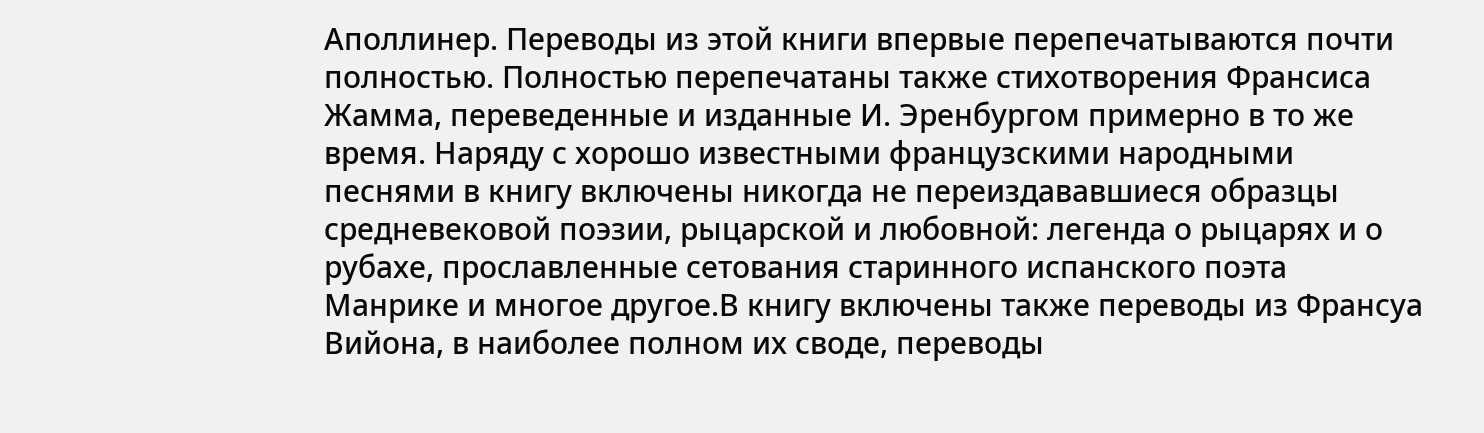Аполлинер. Переводы из этой книги впервые перепечатываются почти полностью. Полностью перепечатаны также стихотворения Франсиса Жамма, переведенные и изданные И. Эренбургом примерно в то же время. Наряду с хорошо известными французскими народными песнями в книгу включены никогда не переиздававшиеся образцы средневековой поэзии, рыцарской и любовной: легенда о рыцарях и о рубахе, прославленные сетования старинного испанского поэта Манрике и многое другое.В книгу включены также переводы из Франсуа Вийона, в наиболее полном их своде, переводы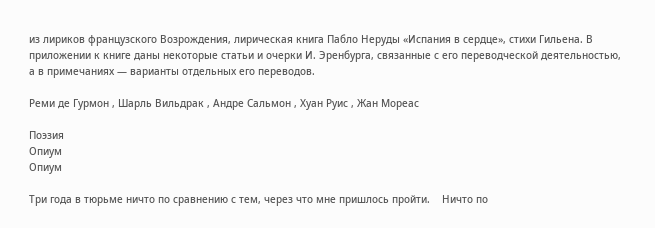из лириков французского Возрождения, лирическая книга Пабло Неруды «Испания в сердце», стихи Гильена. В приложении к книге даны некоторые статьи и очерки И. Эренбурга, связанные с его переводческой деятельностью, а в примечаниях — варианты отдельных его переводов.

Реми де Гурмон , Шарль Вильдрак , Андре Сальмон , Хуан Руис , Жан Мореас

Поэзия
Опиум
Опиум

Три года в тюрьме ничто по сравнению с тем, через что мне пришлось пройти.    Ничто по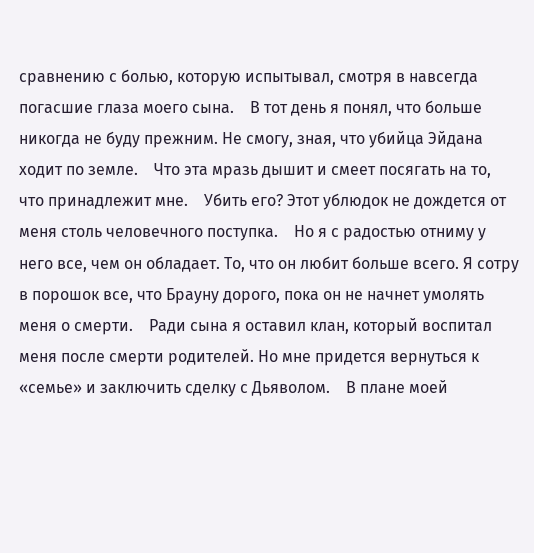сравнению с болью, которую испытывал, смотря в навсегда погасшие глаза моего сына.    В тот день я понял, что больше никогда не буду прежним. Не смогу, зная, что убийца Эйдана ходит по земле.    Что эта мразь дышит и смеет посягать на то, что принадлежит мне.    Убить его? Этот ублюдок не дождется от меня столь человечного поступка.    Но я с радостью отниму у него все, чем он обладает. То, что он любит больше всего. Я сотру в порoшок все, что Брауну дорого, пока он не начнет умолять меня о смерти.    Ради сына я оставил клан, который воспитал меня после смерти родителей. Но мне придется вернуться к «семье» и заключить сделку с Дьяволом.    В плане моей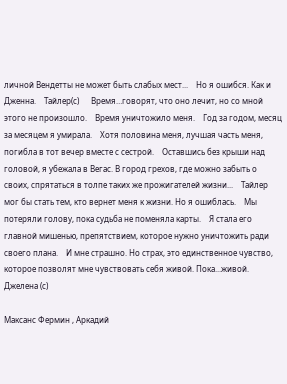личной Вендетты не может быть слабых мест...    Но я ошибся. Как и Дженна.    Тайлер(с)      Время…говорят, что оно лечит, но со мной этого не произошло.    Время уничтожило меня.    Год за годом, месяц за месяцем я умирала.    Хотя половина меня, лучшая часть меня, погибла в тот вечер вместе с сестрой.    Оставшись без крыши над головой, я убежала в Вегас. В город грехов, где можно забыть о своих, спрятаться в толпе таких же прожигателей жизни...    Тайлер мог бы стать тем, кто вернет меня к жизни. Но я ошиблась.    Мы потеряли голову, пока судьба не поменяла карты.    Я стала его главной мишенью, препятствием, которое нужно уничтожить ради своего плана.    И мне страшно. Но страх, это единственное чувство, которое позволят мне чувствовать себя живой. Пока...живой.    Джелена (с)

Максанс Фермин , Аркадий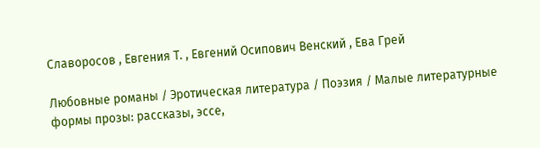Славоросов , Евгения Т. , Евгений Осипович Венский , Ева Грей

Любовные романы / Эротическая литература / Поэзия / Малые литературные формы прозы: рассказы, эссе,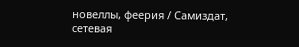новеллы, феерия / Самиздат, сетевая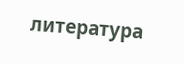литература